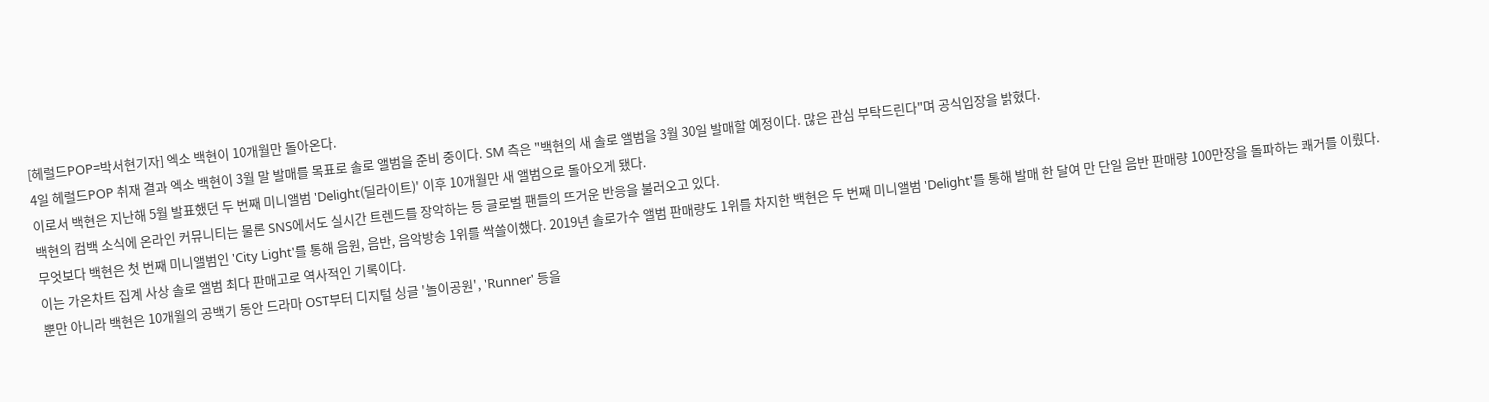[헤럴드POP=박서현기자] 엑소 백현이 10개월만 돌아온다.
4일 헤럴드POP 취재 결과 엑소 백현이 3월 말 발매를 목표로 솔로 앨범을 준비 중이다. SM 측은 "백현의 새 솔로 앨범을 3월 30일 발매할 예정이다. 많은 관심 부탁드린다"며 공식입장을 밝혔다.
이로서 백현은 지난해 5월 발표했던 두 번째 미니앨범 'Delight(딜라이트)' 이후 10개월만 새 앨범으로 돌아오게 됐다.
백현의 컴백 소식에 온라인 커뮤니티는 물론 SNS에서도 실시간 트렌드를 장악하는 등 글로벌 팬들의 뜨거운 반응을 불러오고 있다.
무엇보다 백현은 첫 번째 미니앨범인 'City Light'를 통해 음원, 음반, 음악방송 1위를 싹쓸이했다. 2019년 솔로가수 앨범 판매량도 1위를 차지한 백현은 두 번째 미니앨범 'Delight'를 통해 발매 한 달여 만 단일 음반 판매량 100만장을 돌파하는 쾌거를 이뤘다. 이는 가온차트 집계 사상 솔로 앨범 최다 판매고로 역사적인 기록이다.
뿐만 아니라 백현은 10개월의 공백기 동안 드라마 OST부터 디지털 싱글 '놀이공원', 'Runner' 등을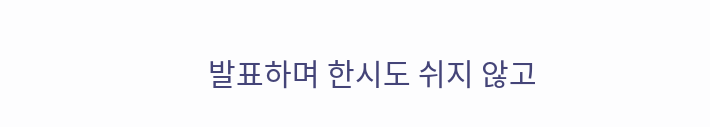발표하며 한시도 쉬지 않고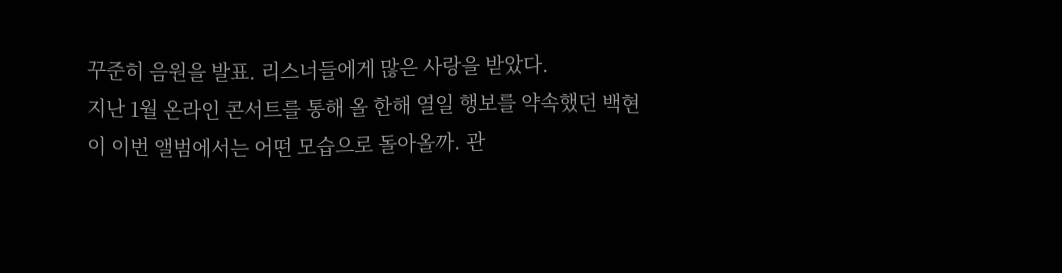꾸준히 음원을 발표. 리스너들에게 많은 사랑을 받았다.
지난 1월 온라인 콘서트를 통해 올 한해 열일 행보를 약속했던 백현이 이번 앨범에서는 어떤 모습으로 돌아올까. 관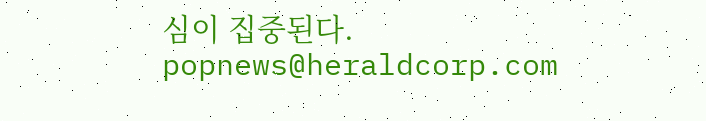심이 집중된다.
popnews@heraldcorp.com